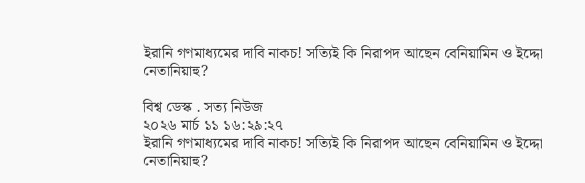ইরানি গণমাধ্যমের দাবি নাকচ! সত্যিই কি নিরাপদ আছেন বেনিয়ামিন ও ইদ্দো নেতানিয়াহু?

বিশ্ব ডেস্ক . সত্য নিউজ
২০২৬ মার্চ ১১ ১৬:২৯:২৭
ইরানি গণমাধ্যমের দাবি নাকচ! সত্যিই কি নিরাপদ আছেন বেনিয়ামিন ও ইদ্দো নেতানিয়াহু?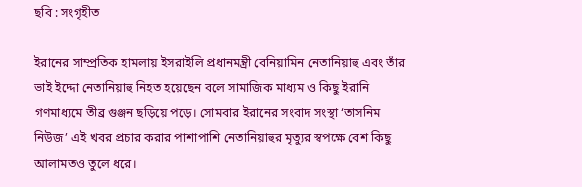ছবি : সংগৃহীত

ইরানের সাম্প্রতিক হামলায় ইসরাইলি প্রধানমন্ত্রী বেনিয়ামিন নেতানিয়াহু এবং তাঁর ভাই ইদ্দো নেতানিয়াহু নিহত হয়েছেন বলে সামাজিক মাধ্যম ও কিছু ইরানি গণমাধ্যমে তীব্র গুঞ্জন ছড়িয়ে পড়ে। সোমবার ইরানের সংবাদ সংস্থা ‘তাসনিম নিউজ’ এই খবর প্রচার করার পাশাপাশি নেতানিয়াহুর মৃত্যুর স্বপক্ষে বেশ কিছু আলামতও তুলে ধরে।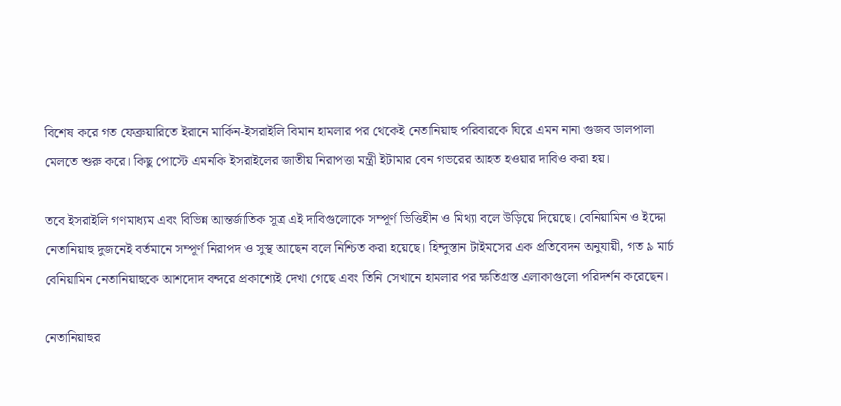বিশেষ করে গত ফেব্রুয়ারিতে ইরানে মার্কিন-ইসরাইলি বিমান হামলার পর থেকেই নেতানিয়াহু পরিবারকে ঘিরে এমন নানা গুজব ডালপালা মেলতে শুরু করে। কিছু পোস্টে এমনকি ইসরাইলের জাতীয় নিরাপত্তা মন্ত্রী ইটামার বেন গভরের আহত হওয়ার দাবিও করা হয়।

তবে ইসরাইলি গণমাধ্যম এবং বিভিন্ন আন্তর্জাতিক সূত্র এই দাবিগুলোকে সম্পূর্ণ ভিত্তিহীন ও মিথ্যা বলে উড়িয়ে দিয়েছে। বেনিয়ামিন ও ইদ্দো নেতানিয়াহু দুজনেই বর্তমানে সম্পূর্ণ নিরাপদ ও সুস্থ আছেন বলে নিশ্চিত করা হয়েছে। হিন্দুস্তান টাইমসের এক প্রতিবেদন অনুযায়ী, গত ৯ মার্চ বেনিয়ামিন নেতানিয়াহুকে আশদোদ বন্দরে প্রকাশ্যেই দেখা গেছে এবং তিনি সেখানে হামলার পর ক্ষতিগ্রস্ত এলাকাগুলো পরিদর্শন করেছেন।

নেতানিয়াহুর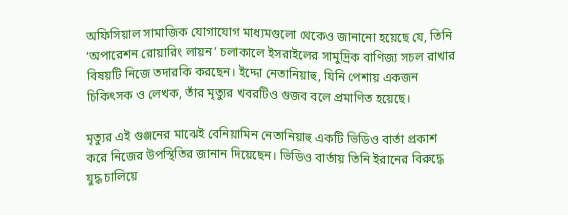অফিসিয়াল সামাজিক যোগাযোগ মাধ্যমগুলো থেকেও জানানো হয়েছে যে, তিনি ‘অপারেশন রোয়ারিং লায়ন’ চলাকালে ইসরাইলের সামুদ্রিক বাণিজ্য সচল রাখার বিষয়টি নিজে তদারকি করছেন। ইদ্দো নেতানিয়াহু, যিনি পেশায় একজন চিকিৎসক ও লেখক, তাঁর মৃত্যুর খবরটিও গুজব বলে প্রমাণিত হয়েছে।

মৃত্যুর এই গুঞ্জনের মাঝেই বেনিয়ামিন নেতানিয়াহু একটি ভিডিও বার্তা প্রকাশ করে নিজের উপস্থিতির জানান দিয়েছেন। ভিডিও বার্তায় তিনি ইরানের বিরুদ্ধে যুদ্ধ চালিয়ে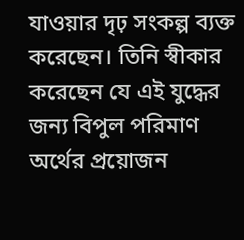যাওয়ার দৃঢ় সংকল্প ব্যক্ত করেছেন। তিনি স্বীকার করেছেন যে এই যুদ্ধের জন্য বিপুল পরিমাণ অর্থের প্রয়োজন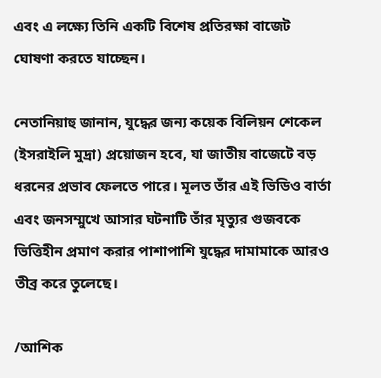এবং এ লক্ষ্যে তিনি একটি বিশেষ প্রতিরক্ষা বাজেট ঘোষণা করতে যাচ্ছেন।

নেতানিয়াহু জানান, যুদ্ধের জন্য কয়েক বিলিয়ন শেকেল (ইসরাইলি মুদ্রা) প্রয়োজন হবে, যা জাতীয় বাজেটে বড় ধরনের প্রভাব ফেলতে পারে। মূলত তাঁর এই ভিডিও বার্তা এবং জনসম্মুখে আসার ঘটনাটি তাঁর মৃত্যুর গুজবকে ভিত্তিহীন প্রমাণ করার পাশাপাশি যুদ্ধের দামামাকে আরও তীব্র করে তুলেছে।

/আশিক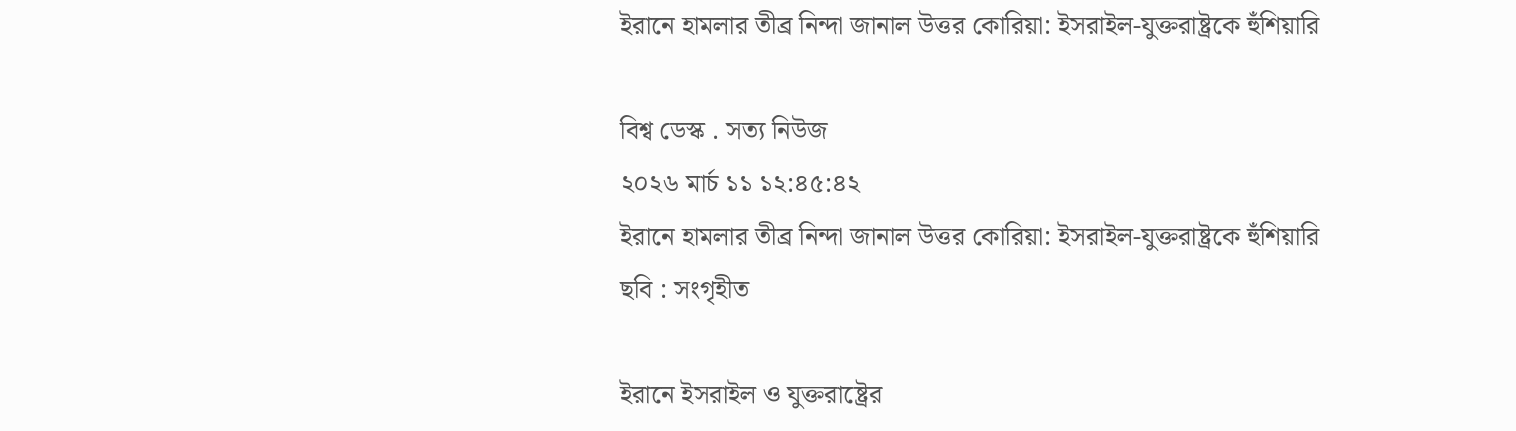ইরানে হামলার তীব্র নিন্দা জানাল উত্তর কোরিয়া: ইসরাইল-যুক্তরাষ্ট্রকে হুঁশিয়ারি

বিশ্ব ডেস্ক . সত্য নিউজ
২০২৬ মার্চ ১১ ১২:৪৫:৪২
ইরানে হামলার তীব্র নিন্দা জানাল উত্তর কোরিয়া: ইসরাইল-যুক্তরাষ্ট্রকে হুঁশিয়ারি
ছবি : সংগৃহীত

ইরানে ইসরাইল ও যুক্তরাষ্ট্রের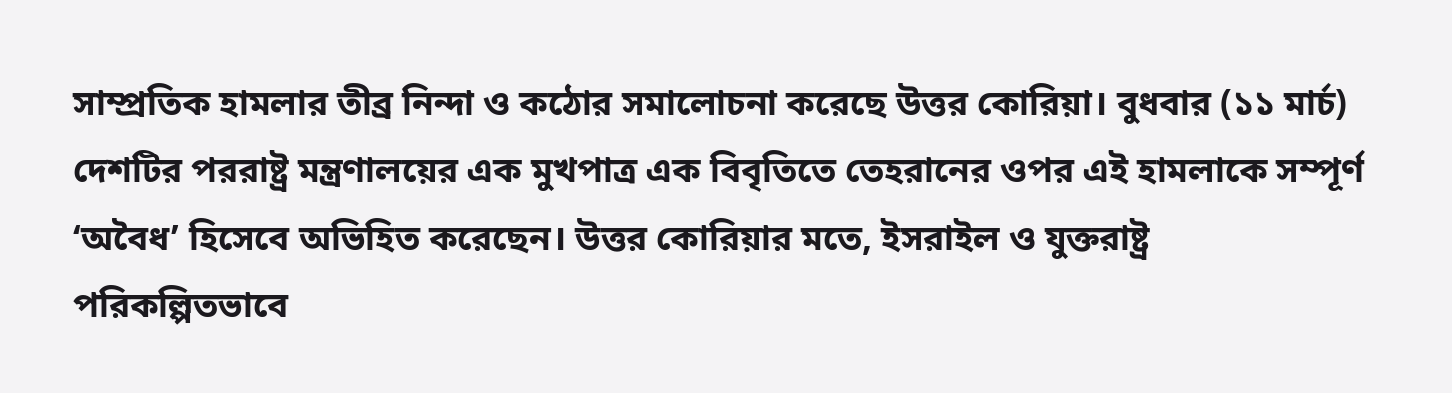সাম্প্রতিক হামলার তীব্র নিন্দা ও কঠোর সমালোচনা করেছে উত্তর কোরিয়া। বুধবার (১১ মার্চ) দেশটির পররাষ্ট্র মন্ত্রণালয়ের এক মুখপাত্র এক বিবৃতিতে তেহরানের ওপর এই হামলাকে সম্পূর্ণ ‘অবৈধ’ হিসেবে অভিহিত করেছেন। উত্তর কোরিয়ার মতে, ইসরাইল ও যুক্তরাষ্ট্র পরিকল্পিতভাবে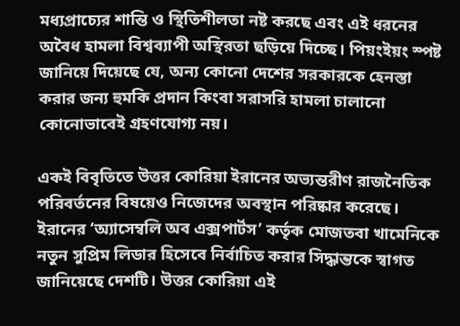মধ্যপ্রাচ্যের শান্তি ও স্থিতিশীলতা নষ্ট করছে এবং এই ধরনের অবৈধ হামলা বিশ্বব্যাপী অস্থিরতা ছড়িয়ে দিচ্ছে। পিয়ংইয়ং স্পষ্ট জানিয়ে দিয়েছে যে, অন্য কোনো দেশের সরকারকে হেনস্তা করার জন্য হুমকি প্রদান কিংবা সরাসরি হামলা চালানো কোনোভাবেই গ্রহণযোগ্য নয়।

একই বিবৃতিতে উত্তর কোরিয়া ইরানের অভ্যন্তরীণ রাজনৈতিক পরিবর্তনের বিষয়েও নিজেদের অবস্থান পরিষ্কার করেছে। ইরানের ‘অ্যাসেম্বলি অব এক্সপার্টস’ কর্তৃক মোজতবা খামেনিকে নতুন সুপ্রিম লিডার হিসেবে নির্বাচিত করার সিদ্ধান্তকে স্বাগত জানিয়েছে দেশটি। উত্তর কোরিয়া এই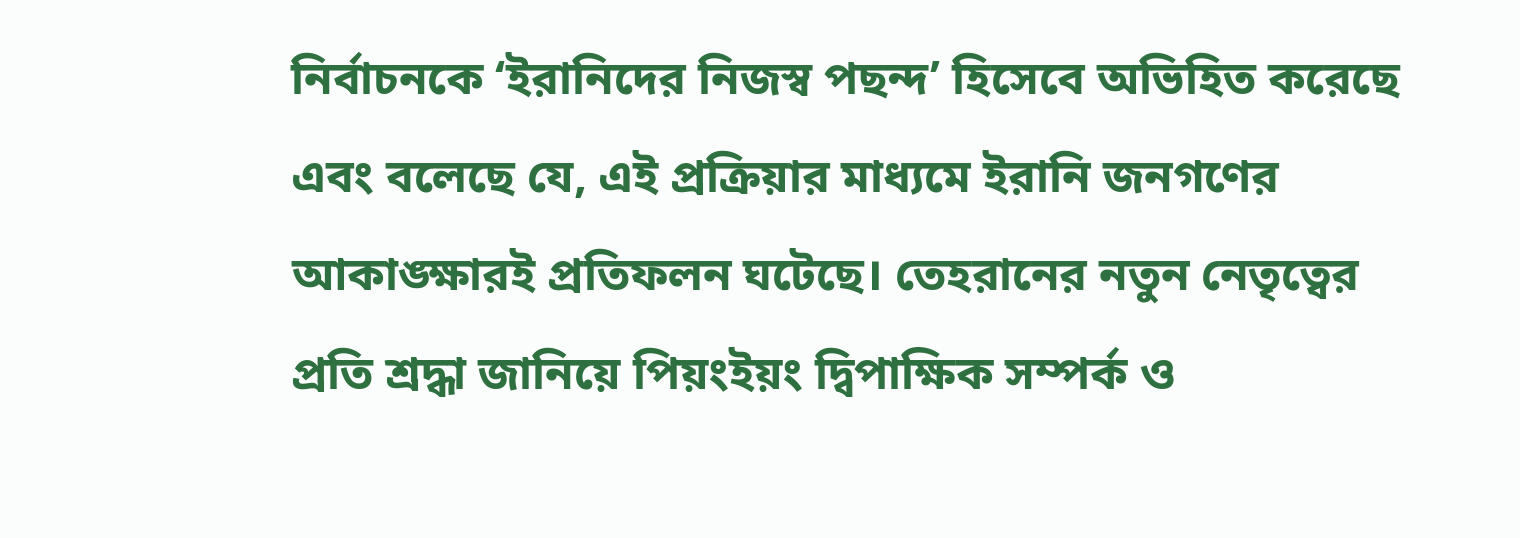নির্বাচনকে ‘ইরানিদের নিজস্ব পছন্দ’ হিসেবে অভিহিত করেছে এবং বলেছে যে, এই প্রক্রিয়ার মাধ্যমে ইরানি জনগণের আকাঙ্ক্ষারই প্রতিফলন ঘটেছে। তেহরানের নতুন নেতৃত্বের প্রতি শ্রদ্ধা জানিয়ে পিয়ংইয়ং দ্বিপাক্ষিক সম্পর্ক ও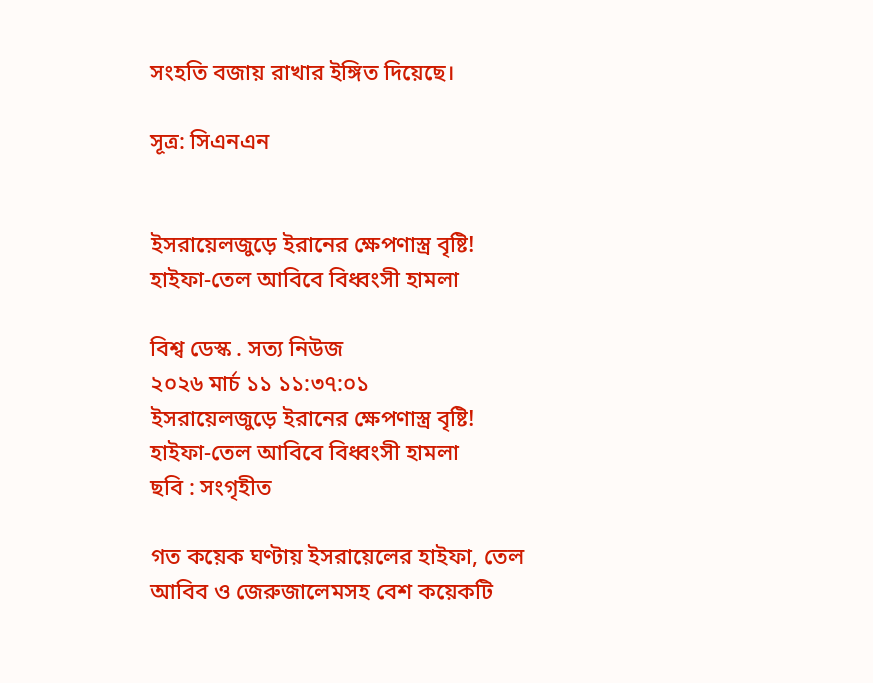সংহতি বজায় রাখার ইঙ্গিত দিয়েছে।

সূত্র: সিএনএন


ইসরায়েলজুড়ে ইরানের ক্ষেপণাস্ত্র বৃষ্টি! হাইফা-তেল আবিবে বিধ্বংসী হামলা

বিশ্ব ডেস্ক . সত্য নিউজ
২০২৬ মার্চ ১১ ১১:৩৭:০১
ইসরায়েলজুড়ে ইরানের ক্ষেপণাস্ত্র বৃষ্টি! হাইফা-তেল আবিবে বিধ্বংসী হামলা
ছবি : সংগৃহীত

গত কয়েক ঘণ্টায় ইসরায়েলের হাইফা, তেল আবিব ও জেরুজালেমসহ বেশ কয়েকটি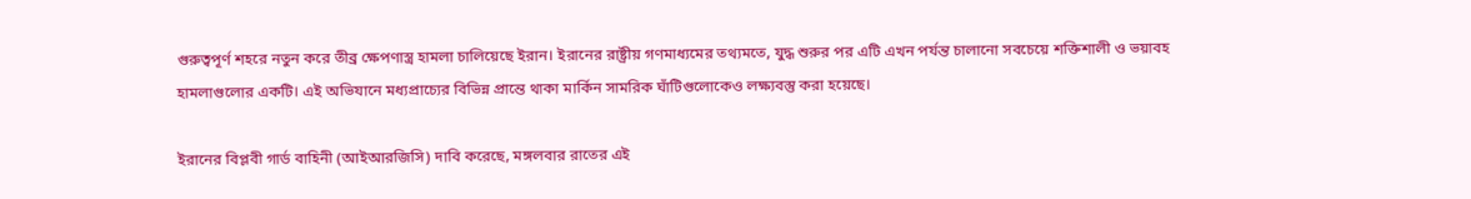গুরুত্বপূর্ণ শহরে নতুন করে তীব্র ক্ষেপণাস্ত্র হামলা চালিয়েছে ইরান। ইরানের রাষ্ট্রীয় গণমাধ্যমের তথ্যমতে, যুদ্ধ শুরুর পর এটি এখন পর্যন্ত চালানো সবচেয়ে শক্তিশালী ও ভয়াবহ হামলাগুলোর একটি। এই অভিযানে মধ্যপ্রাচ্যের বিভিন্ন প্রান্তে থাকা মার্কিন সামরিক ঘাঁটিগুলোকেও লক্ষ্যবস্তু করা হয়েছে।

ইরানের বিপ্লবী গার্ড বাহিনী (আইআরজিসি) দাবি করেছে, মঙ্গলবার রাতের এই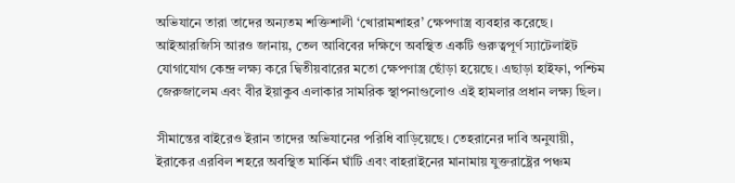অভিযানে তারা তাদের অন্যতম শক্তিশালী ‘খোরামশাহর’ ক্ষেপণাস্ত্র ব্যবহার করেছে। আইআরজিসি আরও জানায়, তেল আবিবের দক্ষিণে অবস্থিত একটি গুরুত্বপূর্ণ স্যাটেলাইট যোগাযোগ কেন্দ্র লক্ষ্য করে দ্বিতীয়বারের মতো ক্ষেপণাস্ত্র ছোঁড়া হয়েছে। এছাড়া হাইফা, পশ্চিম জেরুজালেম এবং বীর ইয়াকুব এলাকার সামরিক স্থাপনাগুলোও এই হামলার প্রধান লক্ষ্য ছিল।

সীমান্তের বাইরেও ইরান তাদের অভিযানের পরিধি বাড়িয়েছে। তেহরানের দাবি অনুযায়ী, ইরাকের এরবিল শহরে অবস্থিত মার্কিন ঘাঁটি এবং বাহরাইনের মানামায় যুক্তরাষ্ট্রের পঞ্চম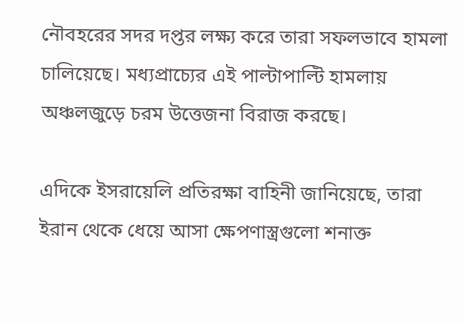নৌবহরের সদর দপ্তর লক্ষ্য করে তারা সফলভাবে হামলা চালিয়েছে। মধ্যপ্রাচ্যের এই পাল্টাপাল্টি হামলায় অঞ্চলজুড়ে চরম উত্তেজনা বিরাজ করছে।

এদিকে ইসরায়েলি প্রতিরক্ষা বাহিনী জানিয়েছে, তারা ইরান থেকে ধেয়ে আসা ক্ষেপণাস্ত্রগুলো শনাক্ত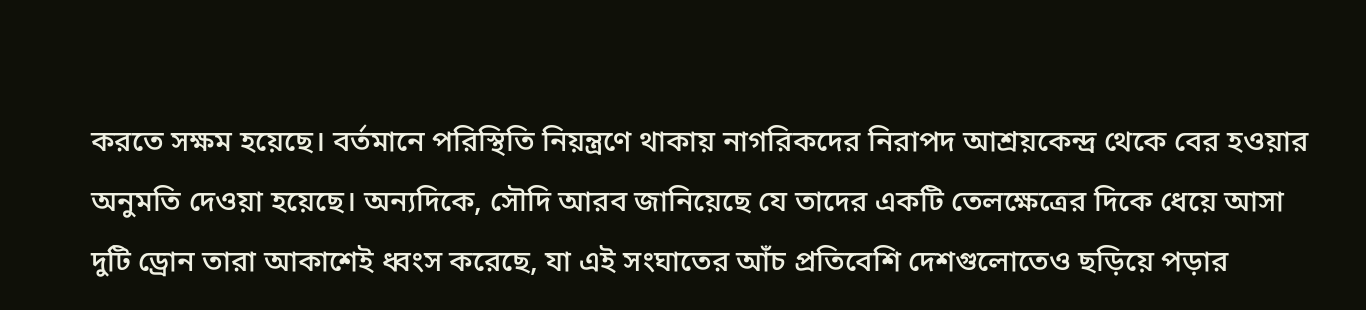করতে সক্ষম হয়েছে। বর্তমানে পরিস্থিতি নিয়ন্ত্রণে থাকায় নাগরিকদের নিরাপদ আশ্রয়কেন্দ্র থেকে বের হওয়ার অনুমতি দেওয়া হয়েছে। অন্যদিকে, সৌদি আরব জানিয়েছে যে তাদের একটি তেলক্ষেত্রের দিকে ধেয়ে আসা দুটি ড্রোন তারা আকাশেই ধ্বংস করেছে, যা এই সংঘাতের আঁচ প্রতিবেশি দেশগুলোতেও ছড়িয়ে পড়ার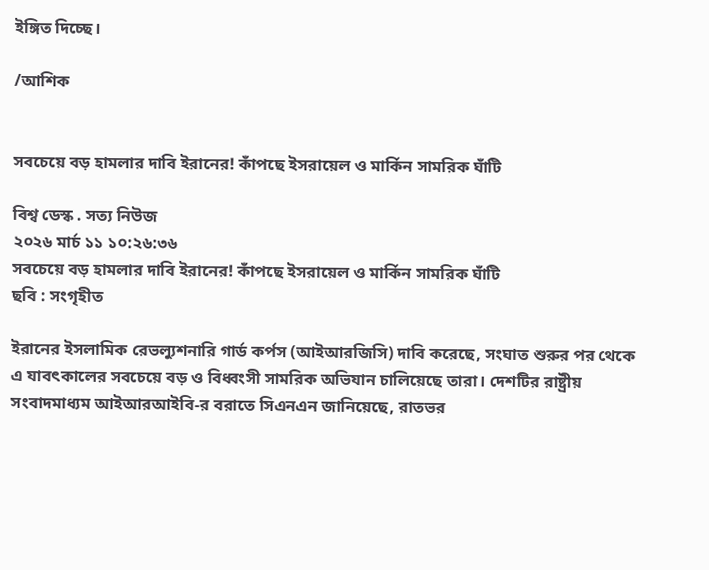ইঙ্গিত দিচ্ছে।

/আশিক


সবচেয়ে বড় হামলার দাবি ইরানের! কাঁপছে ইসরায়েল ও মার্কিন সামরিক ঘাঁটি

বিশ্ব ডেস্ক . সত্য নিউজ
২০২৬ মার্চ ১১ ১০:২৬:৩৬
সবচেয়ে বড় হামলার দাবি ইরানের! কাঁপছে ইসরায়েল ও মার্কিন সামরিক ঘাঁটি
ছবি : সংগৃহীত

ইরানের ইসলামিক রেভল্যুশনারি গার্ড কর্পস (আইআরজিসি) দাবি করেছে, সংঘাত শুরুর পর থেকে এ যাবৎকালের সবচেয়ে বড় ও বিধ্বংসী সামরিক অভিযান চালিয়েছে তারা। দেশটির রাষ্ট্রীয় সংবাদমাধ্যম আইআরআইবি-র বরাতে সিএনএন জানিয়েছে, রাতভর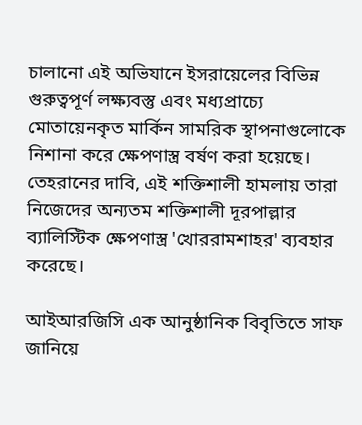চালানো এই অভিযানে ইসরায়েলের বিভিন্ন গুরুত্বপূর্ণ লক্ষ্যবস্তু এবং মধ্যপ্রাচ্যে মোতায়েনকৃত মার্কিন সামরিক স্থাপনাগুলোকে নিশানা করে ক্ষেপণাস্ত্র বর্ষণ করা হয়েছে। তেহরানের দাবি, এই শক্তিশালী হামলায় তারা নিজেদের অন্যতম শক্তিশালী দূরপাল্লার ব্যালিস্টিক ক্ষেপণাস্ত্র 'খোররামশাহর' ব্যবহার করেছে।

আইআরজিসি এক আনুষ্ঠানিক বিবৃতিতে সাফ জানিয়ে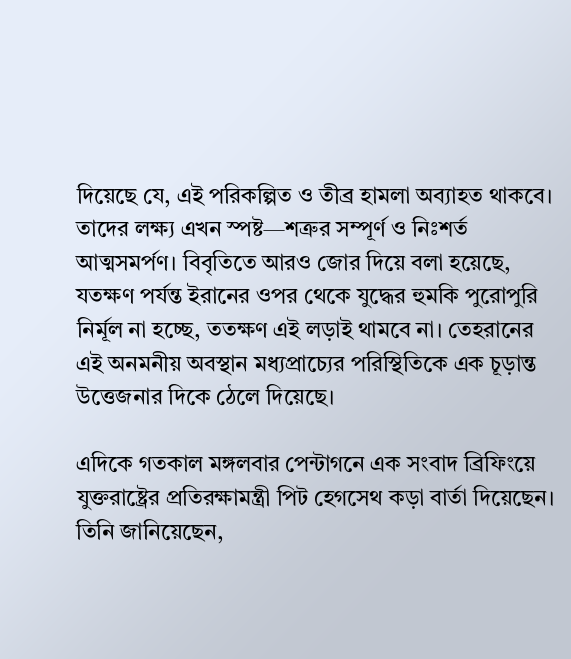দিয়েছে যে, এই পরিকল্পিত ও তীব্র হামলা অব্যাহত থাকবে। তাদের লক্ষ্য এখন স্পষ্ট—শত্রুর সম্পূর্ণ ও নিঃশর্ত আত্মসমর্পণ। বিবৃতিতে আরও জোর দিয়ে বলা হয়েছে, যতক্ষণ পর্যন্ত ইরানের ওপর থেকে যুদ্ধের হুমকি পুরোপুরি নির্মূল না হচ্ছে, ততক্ষণ এই লড়াই থামবে না। তেহরানের এই অনমনীয় অবস্থান মধ্যপ্রাচ্যের পরিস্থিতিকে এক চূড়ান্ত উত্তেজনার দিকে ঠেলে দিয়েছে।

এদিকে গতকাল মঙ্গলবার পেন্টাগনে এক সংবাদ ব্রিফিংয়ে যুক্তরাষ্ট্রের প্রতিরক্ষামন্ত্রী পিট হেগসেথ কড়া বার্তা দিয়েছেন। তিনি জানিয়েছেন,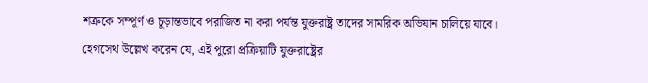শত্রুকে সম্পূর্ণ ও চূড়ান্তভাবে পরাজিত না করা পর্যন্ত যুক্তরাষ্ট্র তাদের সামরিক অভিযান চালিয়ে যাবে। হেগসেথ উল্লেখ করেন যে, এই পুরো প্রক্রিয়াটি যুক্তরাষ্ট্রের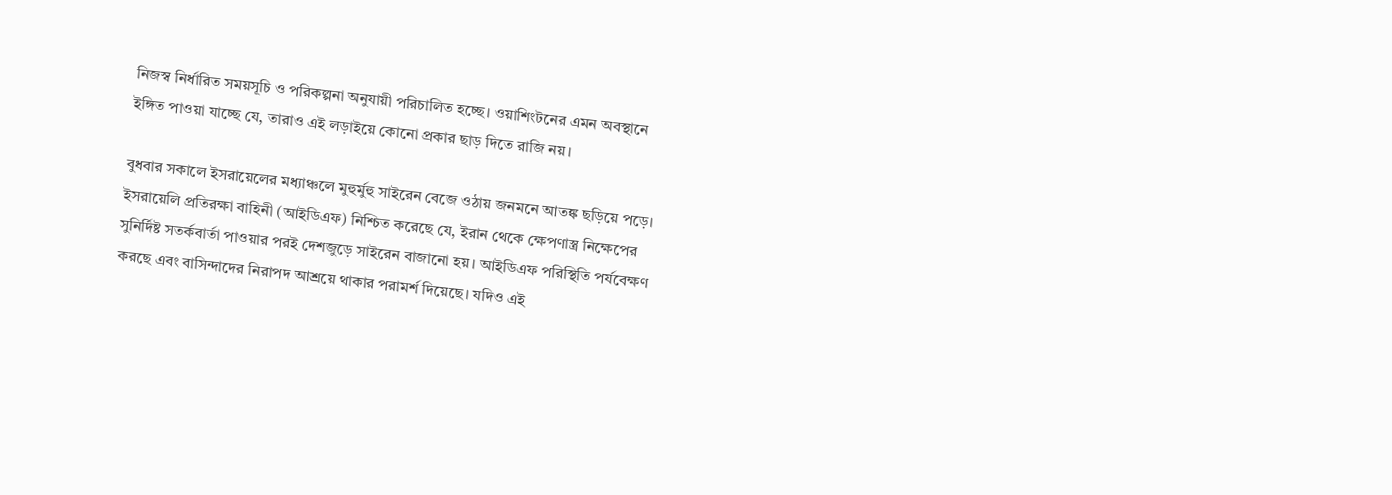নিজস্ব নির্ধারিত সময়সূচি ও পরিকল্পনা অনুযায়ী পরিচালিত হচ্ছে। ওয়াশিংটনের এমন অবস্থানে ইঙ্গিত পাওয়া যাচ্ছে যে, তারাও এই লড়াইয়ে কোনো প্রকার ছাড় দিতে রাজি নয়।

বুধবার সকালে ইসরায়েলের মধ্যাঞ্চলে মুহুর্মুহু সাইরেন বেজে ওঠায় জনমনে আতঙ্ক ছড়িয়ে পড়ে। ইসরায়েলি প্রতিরক্ষা বাহিনী (আইডিএফ) নিশ্চিত করেছে যে, ইরান থেকে ক্ষেপণাস্ত্র নিক্ষেপের সুনির্দিষ্ট সতর্কবার্তা পাওয়ার পরই দেশজুড়ে সাইরেন বাজানো হয়। আইডিএফ পরিস্থিতি পর্যবেক্ষণ করছে এবং বাসিন্দাদের নিরাপদ আশ্রয়ে থাকার পরামর্শ দিয়েছে। যদিও এই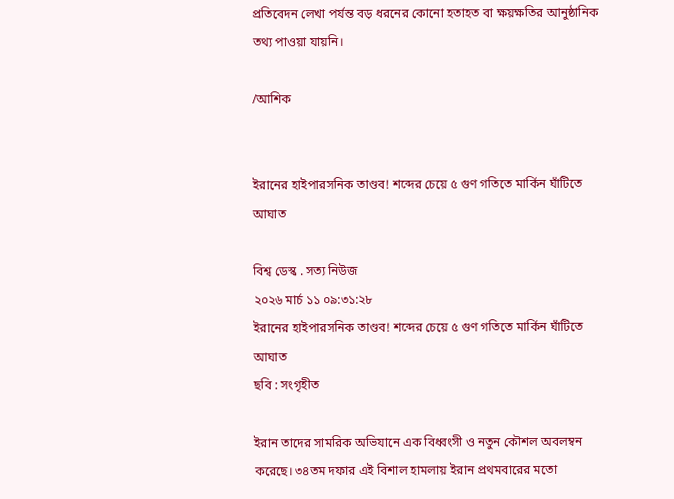প্রতিবেদন লেখা পর্যন্ত বড় ধরনের কোনো হতাহত বা ক্ষয়ক্ষতির আনুষ্ঠানিক তথ্য পাওয়া যায়নি।

/আশিক


ইরানের হাইপারসনিক তাণ্ডব! শব্দের চেয়ে ৫ গুণ গতিতে মার্কিন ঘাঁটিতে আঘাত

বিশ্ব ডেস্ক . সত্য নিউজ
২০২৬ মার্চ ১১ ০৯:৩১:২৮
ইরানের হাইপারসনিক তাণ্ডব! শব্দের চেয়ে ৫ গুণ গতিতে মার্কিন ঘাঁটিতে আঘাত
ছবি : সংগৃহীত

ইরান তাদের সামরিক অভিযানে এক বিধ্বংসী ও নতুন কৌশল অবলম্বন করেছে। ৩৪তম দফার এই বিশাল হামলায় ইরান প্রথমবারের মতো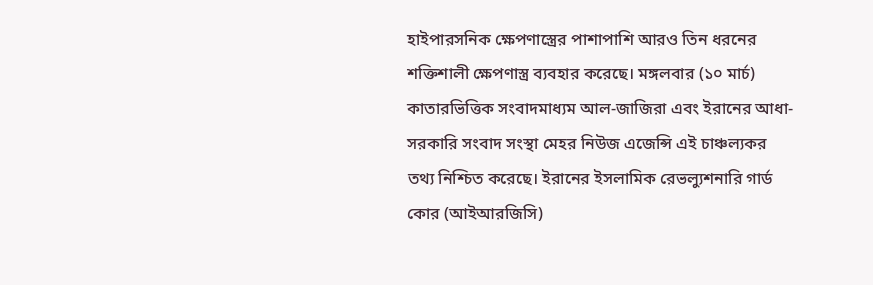হাইপারসনিক ক্ষেপণাস্ত্রের পাশাপাশি আরও তিন ধরনের শক্তিশালী ক্ষেপণাস্ত্র ব্যবহার করেছে। মঙ্গলবার (১০ মার্চ) কাতারভিত্তিক সংবাদমাধ্যম আল-জাজিরা এবং ইরানের আধা-সরকারি সংবাদ সংস্থা মেহর নিউজ এজেন্সি এই চাঞ্চল্যকর তথ্য নিশ্চিত করেছে। ইরানের ইসলামিক রেভল্যুশনারি গার্ড কোর (আইআরজিসি)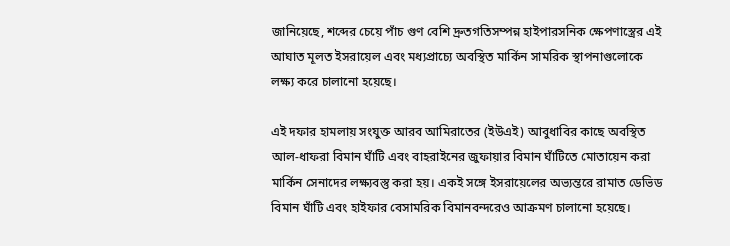জানিয়েছে, শব্দের চেয়ে পাঁচ গুণ বেশি দ্রুতগতিসম্পন্ন হাইপারসনিক ক্ষেপণাস্ত্রের এই আঘাত মূলত ইসরায়েল এবং মধ্যপ্রাচ্যে অবস্থিত মার্কিন সামরিক স্থাপনাগুলোকে লক্ষ্য করে চালানো হয়েছে।

এই দফার হামলায় সংযুক্ত আরব আমিরাতের (ইউএই) আবুধাবির কাছে অবস্থিত আল-ধাফরা বিমান ঘাঁটি এবং বাহরাইনের জুফায়ার বিমান ঘাঁটিতে মোতায়েন করা মার্কিন সেনাদের লক্ষ্যবস্তু করা হয়। একই সঙ্গে ইসরায়েলের অভ্যন্তরে রামাত ডেভিড বিমান ঘাঁটি এবং হাইফার বেসামরিক বিমানবন্দরেও আক্রমণ চালানো হয়েছে।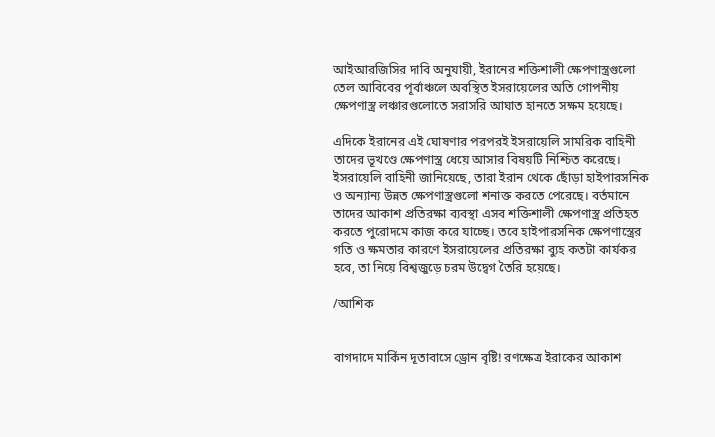আইআরজিসির দাবি অনুযায়ী, ইরানের শক্তিশালী ক্ষেপণাস্ত্রগুলো তেল আবিবের পূর্বাঞ্চলে অবস্থিত ইসরায়েলের অতি গোপনীয় ক্ষেপণাস্ত্র লঞ্চারগুলোতে সরাসরি আঘাত হানতে সক্ষম হয়েছে।

এদিকে ইরানের এই ঘোষণার পরপরই ইসরায়েলি সামরিক বাহিনী তাদের ভূখণ্ডে ক্ষেপণাস্ত্র ধেয়ে আসার বিষয়টি নিশ্চিত করেছে। ইসরায়েলি বাহিনী জানিয়েছে, তারা ইরান থেকে ছোঁড়া হাইপারসনিক ও অন্যান্য উন্নত ক্ষেপণাস্ত্রগুলো শনাক্ত করতে পেরেছে। বর্তমানে তাদের আকাশ প্রতিরক্ষা ব্যবস্থা এসব শক্তিশালী ক্ষেপণাস্ত্র প্রতিহত করতে পুরোদমে কাজ করে যাচ্ছে। তবে হাইপারসনিক ক্ষেপণাস্ত্রের গতি ও ক্ষমতার কারণে ইসরায়েলের প্রতিরক্ষা ব্যুহ কতটা কার্যকর হবে, তা নিয়ে বিশ্বজুড়ে চরম উদ্বেগ তৈরি হয়েছে।

/আশিক


বাগদাদে মার্কিন দূতাবাসে ড্রোন বৃষ্টি! রণক্ষেত্র ইরাকের আকাশ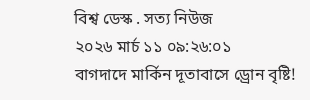বিশ্ব ডেস্ক . সত্য নিউজ
২০২৬ মার্চ ১১ ০৯:২৬:০১
বাগদাদে মার্কিন দূতাবাসে ড্রোন বৃষ্টি!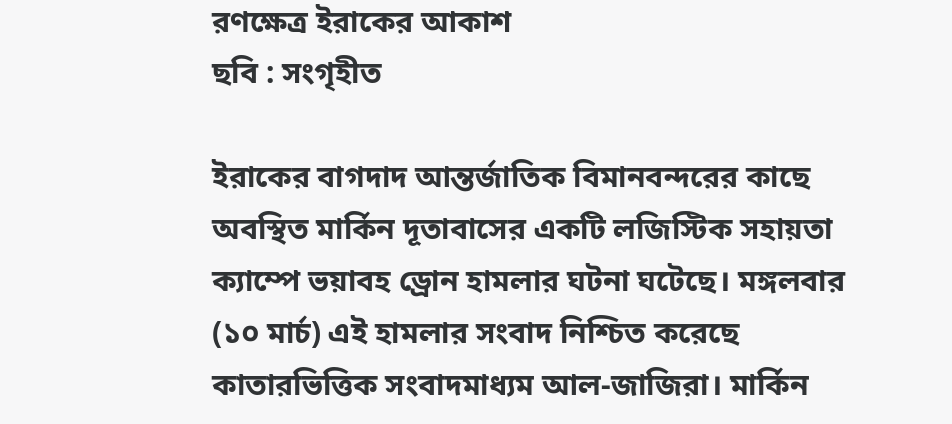রণক্ষেত্র ইরাকের আকাশ
ছবি : সংগৃহীত

ইরাকের বাগদাদ আন্তর্জাতিক বিমানবন্দরের কাছে অবস্থিত মার্কিন দূতাবাসের একটি লজিস্টিক সহায়তা ক্যাম্পে ভয়াবহ ড্রোন হামলার ঘটনা ঘটেছে। মঙ্গলবার (১০ মার্চ) এই হামলার সংবাদ নিশ্চিত করেছে কাতারভিত্তিক সংবাদমাধ্যম আল-জাজিরা। মার্কিন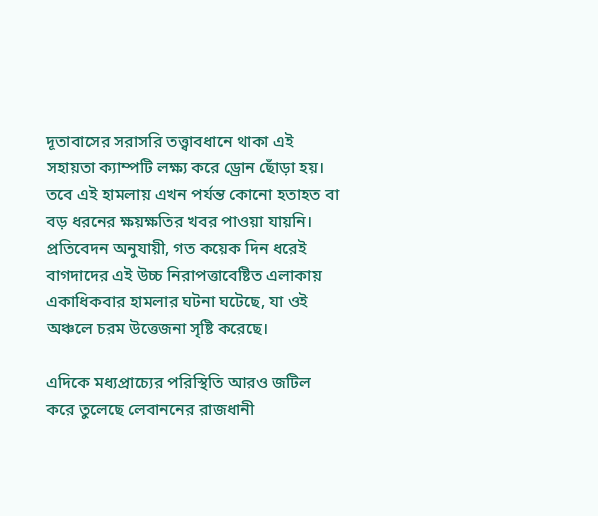দূতাবাসের সরাসরি তত্ত্বাবধানে থাকা এই সহায়তা ক্যাম্পটি লক্ষ্য করে ড্রোন ছোঁড়া হয়। তবে এই হামলায় এখন পর্যন্ত কোনো হতাহত বা বড় ধরনের ক্ষয়ক্ষতির খবর পাওয়া যায়নি। প্রতিবেদন অনুযায়ী, গত কয়েক দিন ধরেই বাগদাদের এই উচ্চ নিরাপত্তাবেষ্টিত এলাকায় একাধিকবার হামলার ঘটনা ঘটেছে, যা ওই অঞ্চলে চরম উত্তেজনা সৃষ্টি করেছে।

এদিকে মধ্যপ্রাচ্যের পরিস্থিতি আরও জটিল করে তুলেছে লেবাননের রাজধানী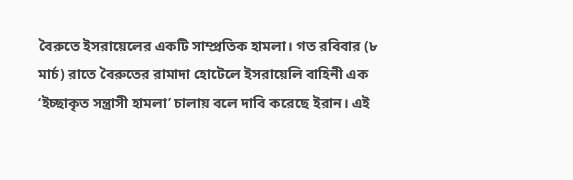বৈরুতে ইসরায়েলের একটি সাম্প্রতিক হামলা। গত রবিবার (৮ মার্চ) রাতে বৈরুতের রামাদা হোটেলে ইসরায়েলি বাহিনী এক ‘ইচ্ছাকৃত সন্ত্রাসী হামলা’ চালায় বলে দাবি করেছে ইরান। এই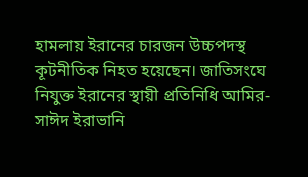হামলায় ইরানের চারজন উচ্চপদস্থ কূটনীতিক নিহত হয়েছেন। জাতিসংঘে নিযুক্ত ইরানের স্থায়ী প্রতিনিধি আমির-সাঈদ ইরাভানি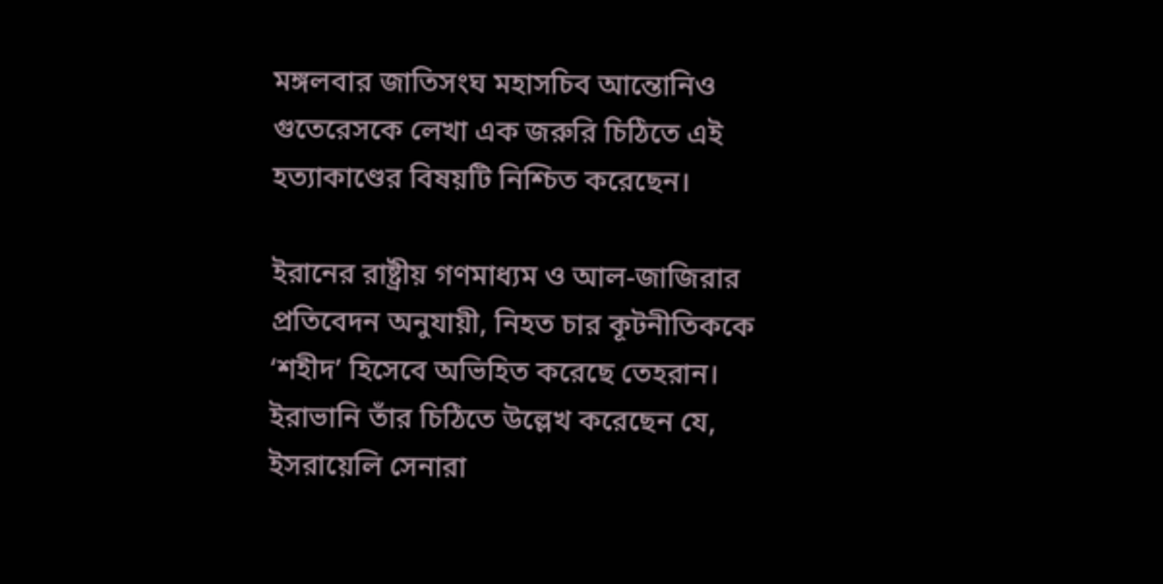মঙ্গলবার জাতিসংঘ মহাসচিব আন্তোনিও গুতেরেসকে লেখা এক জরুরি চিঠিতে এই হত্যাকাণ্ডের বিষয়টি নিশ্চিত করেছেন।

ইরানের রাষ্ট্রীয় গণমাধ্যম ও আল-জাজিরার প্রতিবেদন অনুযায়ী, নিহত চার কূটনীতিককে ‘শহীদ’ হিসেবে অভিহিত করেছে তেহরান। ইরাভানি তাঁর চিঠিতে উল্লেখ করেছেন যে, ইসরায়েলি সেনারা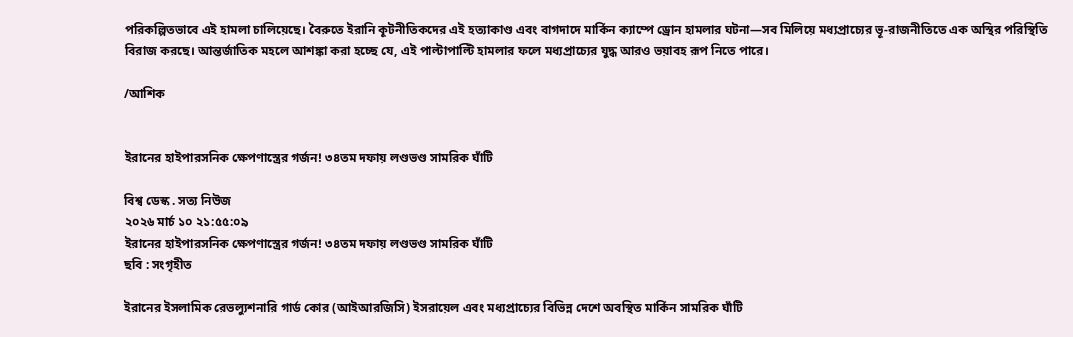পরিকল্পিতভাবে এই হামলা চালিয়েছে। বৈরুতে ইরানি কূটনীতিকদের এই হত্যাকাণ্ড এবং বাগদাদে মার্কিন ক্যাম্পে ড্রোন হামলার ঘটনা—সব মিলিয়ে মধ্যপ্রাচ্যের ভূ-রাজনীতিতে এক অস্থির পরিস্থিতি বিরাজ করছে। আন্তর্জাতিক মহলে আশঙ্কা করা হচ্ছে যে, এই পাল্টাপাল্টি হামলার ফলে মধ্যপ্রাচ্যের যুদ্ধ আরও ভয়াবহ রূপ নিতে পারে।

/আশিক


ইরানের হাইপারসনিক ক্ষেপণাস্ত্রের গর্জন! ৩৪তম দফায় লণ্ডভণ্ড সামরিক ঘাঁটি

বিশ্ব ডেস্ক . সত্য নিউজ
২০২৬ মার্চ ১০ ২১:৫৫:০৯
ইরানের হাইপারসনিক ক্ষেপণাস্ত্রের গর্জন! ৩৪তম দফায় লণ্ডভণ্ড সামরিক ঘাঁটি
ছবি : সংগৃহীত

ইরানের ইসলামিক রেভল্যুশনারি গার্ড কোর (আইআরজিসি) ইসরায়েল এবং মধ্যপ্রাচ্যের বিভিন্ন দেশে অবস্থিত মার্কিন সামরিক ঘাঁটি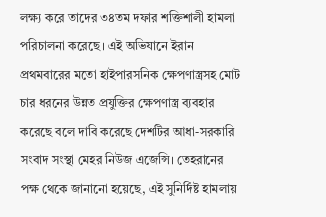লক্ষ্য করে তাদের ৩৪তম দফার শক্তিশালী হামলা পরিচালনা করেছে। এই অভিযানে ইরান প্রথমবারের মতো হাইপারসনিক ক্ষেপণাস্ত্রসহ মোট চার ধরনের উন্নত প্রযুক্তির ক্ষেপণাস্ত্র ব্যবহার করেছে বলে দাবি করেছে দেশটির আধা-সরকারি সংবাদ সংস্থা মেহর নিউজ এজেন্সি। তেহরানের পক্ষ থেকে জানানো হয়েছে, এই সুনির্দিষ্ট হামলায়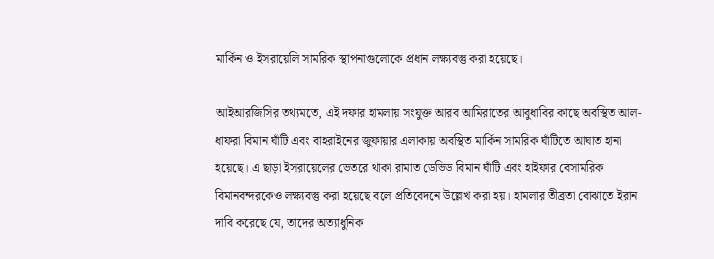মার্কিন ও ইসরায়েলি সামরিক স্থাপনাগুলোকে প্রধান লক্ষ্যবস্তু করা হয়েছে।

আইআরজিসির তথ্যমতে, এই দফার হামলায় সংযুক্ত আরব আমিরাতের আবুধাবির কাছে অবস্থিত আল-ধাফরা বিমান ঘাঁটি এবং বাহরাইনের জুফায়ার এলাকায় অবস্থিত মার্কিন সামরিক ঘাঁটিতে আঘাত হানা হয়েছে। এ ছাড়া ইসরায়েলের ভেতরে থাকা রামাত ডেভিড বিমান ঘাঁটি এবং হাইফার বেসামরিক বিমানবন্দরকেও লক্ষ্যবস্তু করা হয়েছে বলে প্রতিবেদনে উল্লেখ করা হয়। হামলার তীব্রতা বোঝাতে ইরান দাবি করেছে যে, তাদের অত্যাধুনিক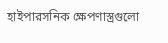হাইপারসনিক ক্ষেপণাস্ত্রগুলো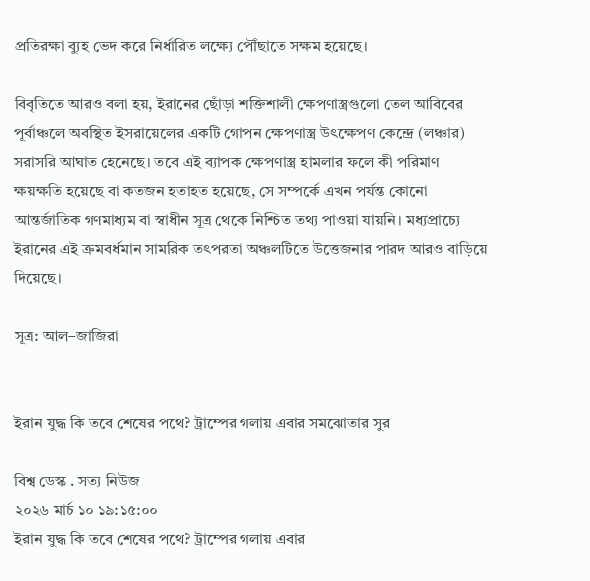প্রতিরক্ষা ব্যুহ ভেদ করে নির্ধারিত লক্ষ্যে পৌঁছাতে সক্ষম হয়েছে।

বিবৃতিতে আরও বলা হয়, ইরানের ছোঁড়া শক্তিশালী ক্ষেপণাস্ত্রগুলো তেল আবিবের পূর্বাঞ্চলে অবস্থিত ইসরায়েলের একটি গোপন ক্ষেপণাস্ত্র উৎক্ষেপণ কেন্দ্রে (লঞ্চার) সরাসরি আঘাত হেনেছে। তবে এই ব্যাপক ক্ষেপণাস্ত্র হামলার ফলে কী পরিমাণ ক্ষয়ক্ষতি হয়েছে বা কতজন হতাহত হয়েছে, সে সম্পর্কে এখন পর্যন্ত কোনো আন্তর্জাতিক গণমাধ্যম বা স্বাধীন সূত্র থেকে নিশ্চিত তথ্য পাওয়া যায়নি। মধ্যপ্রাচ্যে ইরানের এই ক্রমবর্ধমান সামরিক তৎপরতা অঞ্চলটিতে উত্তেজনার পারদ আরও বাড়িয়ে দিয়েছে।

সূত্র: আল–জাজিরা


ইরান যুদ্ধ কি তবে শেষের পথে? ট্রাম্পের গলায় এবার সমঝোতার সুর

বিশ্ব ডেস্ক . সত্য নিউজ
২০২৬ মার্চ ১০ ১৯:১৫:০০
ইরান যুদ্ধ কি তবে শেষের পথে? ট্রাম্পের গলায় এবার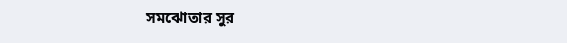সমঝোতার সুর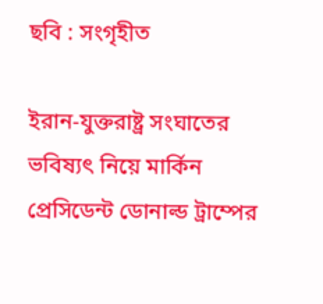ছবি : সংগৃহীত

ইরান-যুক্তরাষ্ট্র সংঘাতের ভবিষ্যৎ নিয়ে মার্কিন প্রেসিডেন্ট ডোনাল্ড ট্রাম্পের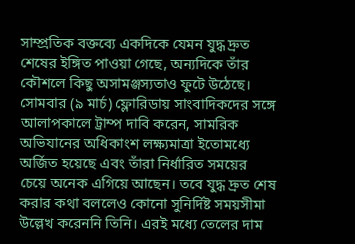সাম্প্রতিক বক্তব্যে একদিকে যেমন যুদ্ধ দ্রুত শেষের ইঙ্গিত পাওয়া গেছে, অন্যদিকে তাঁর কৌশলে কিছু অসামঞ্জস্যতাও ফুটে উঠেছে। সোমবার (৯ মার্চ) ফ্লোরিডায় সাংবাদিকদের সঙ্গে আলাপকালে ট্রাম্প দাবি করেন, সামরিক অভিযানের অধিকাংশ লক্ষ্যমাত্রা ইতোমধ্যে অর্জিত হয়েছে এবং তাঁরা নির্ধারিত সময়ের চেয়ে অনেক এগিয়ে আছেন। তবে যুদ্ধ দ্রুত শেষ করার কথা বললেও কোনো সুনির্দিষ্ট সময়সীমা উল্লেখ করেননি তিনি। এরই মধ্যে তেলের দাম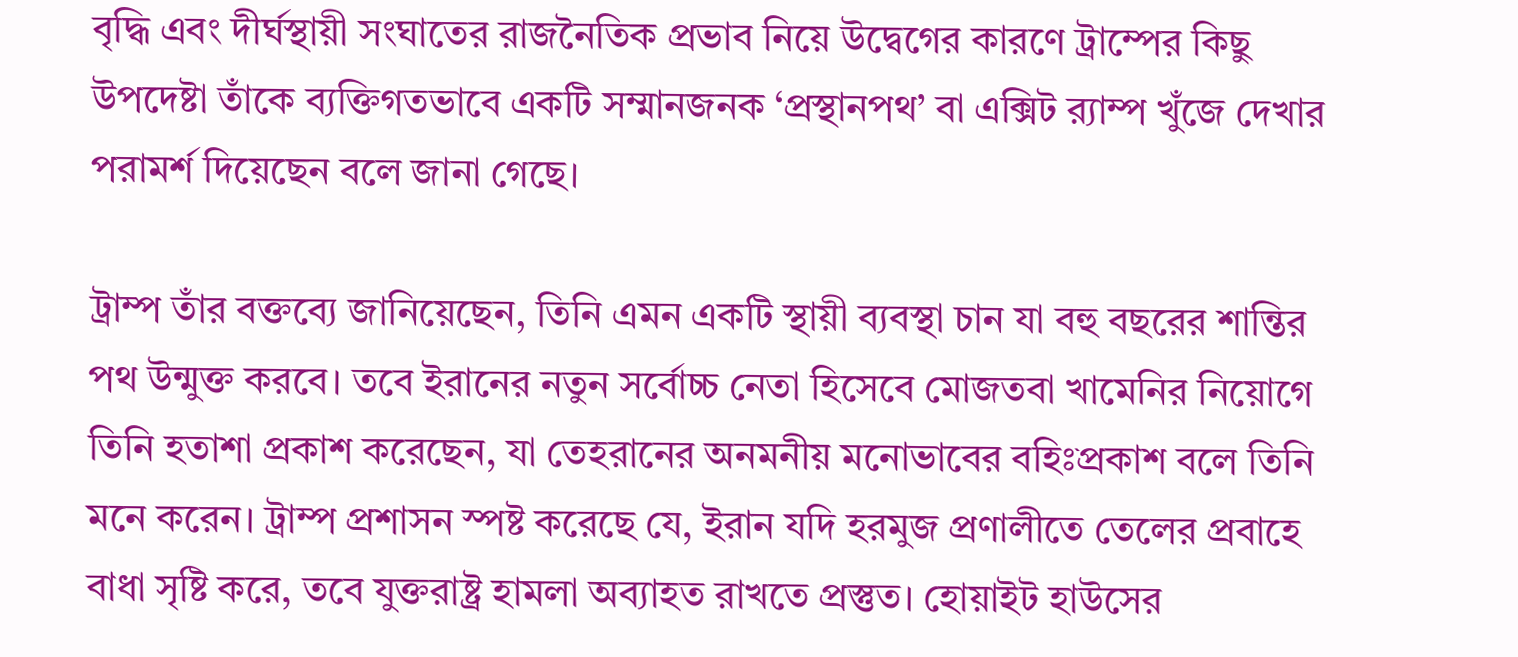বৃদ্ধি এবং দীর্ঘস্থায়ী সংঘাতের রাজনৈতিক প্রভাব নিয়ে উদ্বেগের কারণে ট্রাম্পের কিছু উপদেষ্টা তাঁকে ব্যক্তিগতভাবে একটি সম্মানজনক ‘প্রস্থানপথ’ বা এক্সিট র‍্যাম্প খুঁজে দেখার পরামর্শ দিয়েছেন বলে জানা গেছে।

ট্রাম্প তাঁর বক্তব্যে জানিয়েছেন, তিনি এমন একটি স্থায়ী ব্যবস্থা চান যা বহু বছরের শান্তির পথ উন্মুক্ত করবে। তবে ইরানের নতুন সর্বোচ্চ নেতা হিসেবে মোজতবা খামেনির নিয়োগে তিনি হতাশা প্রকাশ করেছেন, যা তেহরানের অনমনীয় মনোভাবের বহিঃপ্রকাশ বলে তিনি মনে করেন। ট্রাম্প প্রশাসন স্পষ্ট করেছে যে, ইরান যদি হরমুজ প্রণালীতে তেলের প্রবাহে বাধা সৃষ্টি করে, তবে যুক্তরাষ্ট্র হামলা অব্যাহত রাখতে প্রস্তুত। হোয়াইট হাউসের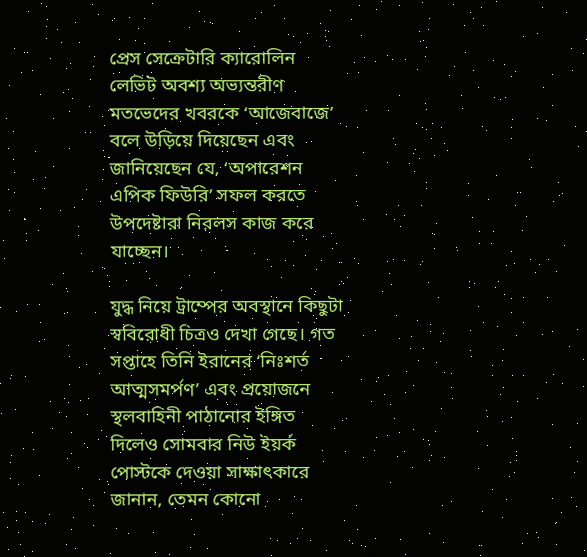প্রেস সেক্রেটারি ক্যারোলিন লেভিট অবশ্য অভ্যন্তরীণ মতভেদের খবরকে ‘আজেবাজে’ বলে উড়িয়ে দিয়েছেন এবং জানিয়েছেন যে, ‘অপারেশন এপিক ফিউরি’ সফল করতে উপদেষ্টারা নিরলস কাজ করে যাচ্ছেন।

যুদ্ধ নিয়ে ট্রাম্পের অবস্থানে কিছুটা স্ববিরোধী চিত্রও দেখা গেছে। গত সপ্তাহে তিনি ইরানের ‘নিঃশর্ত আত্মসমর্পণ’ এবং প্রয়োজনে স্থলবাহিনী পাঠানোর ইঙ্গিত দিলেও সোমবার নিউ ইয়র্ক পোস্টকে দেওয়া সাক্ষাৎকারে জানান, তেমন কোনো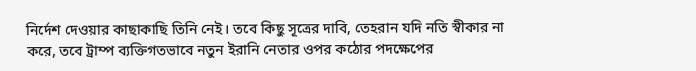নির্দেশ দেওয়ার কাছাকাছি তিনি নেই। তবে কিছু সূত্রের দাবি, তেহরান যদি নতি স্বীকার না করে, তবে ট্রাম্প ব্যক্তিগতভাবে নতুন ইরানি নেতার ওপর কঠোর পদক্ষেপের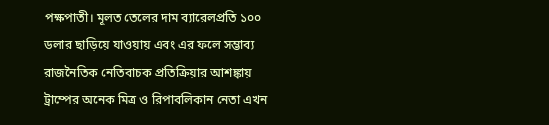পক্ষপাতী। মূলত তেলের দাম ব্যারেলপ্রতি ১০০ ডলার ছাড়িয়ে যাওয়ায় এবং এর ফলে সম্ভাব্য রাজনৈতিক নেতিবাচক প্রতিক্রিয়ার আশঙ্কায় ট্রাম্পের অনেক মিত্র ও রিপাবলিকান নেতা এখন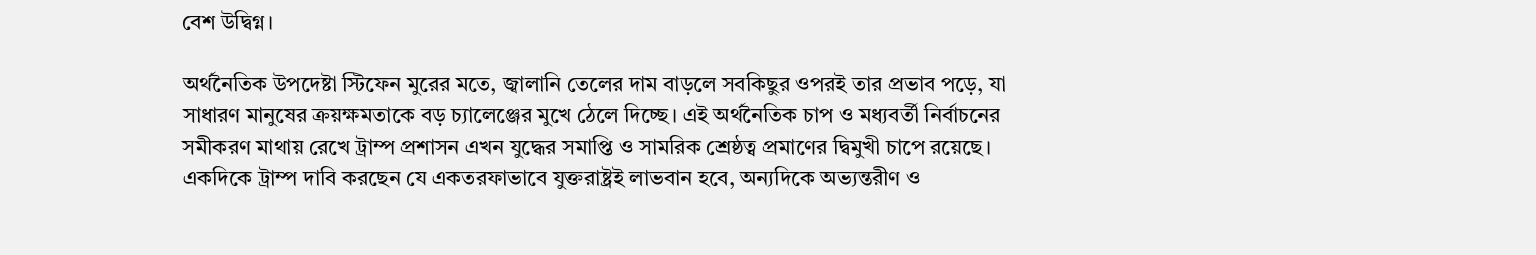বেশ উদ্বিগ্ন।

অর্থনৈতিক উপদেষ্টা স্টিফেন মুরের মতে, জ্বালানি তেলের দাম বাড়লে সবকিছুর ওপরই তার প্রভাব পড়ে, যা সাধারণ মানুষের ক্রয়ক্ষমতাকে বড় চ্যালেঞ্জের মুখে ঠেলে দিচ্ছে। এই অর্থনৈতিক চাপ ও মধ্যবর্তী নির্বাচনের সমীকরণ মাথায় রেখে ট্রাম্প প্রশাসন এখন যুদ্ধের সমাপ্তি ও সামরিক শ্রেষ্ঠত্ব প্রমাণের দ্বিমুখী চাপে রয়েছে। একদিকে ট্রাম্প দাবি করছেন যে একতরফাভাবে যুক্তরাষ্ট্রই লাভবান হবে, অন্যদিকে অভ্যন্তরীণ ও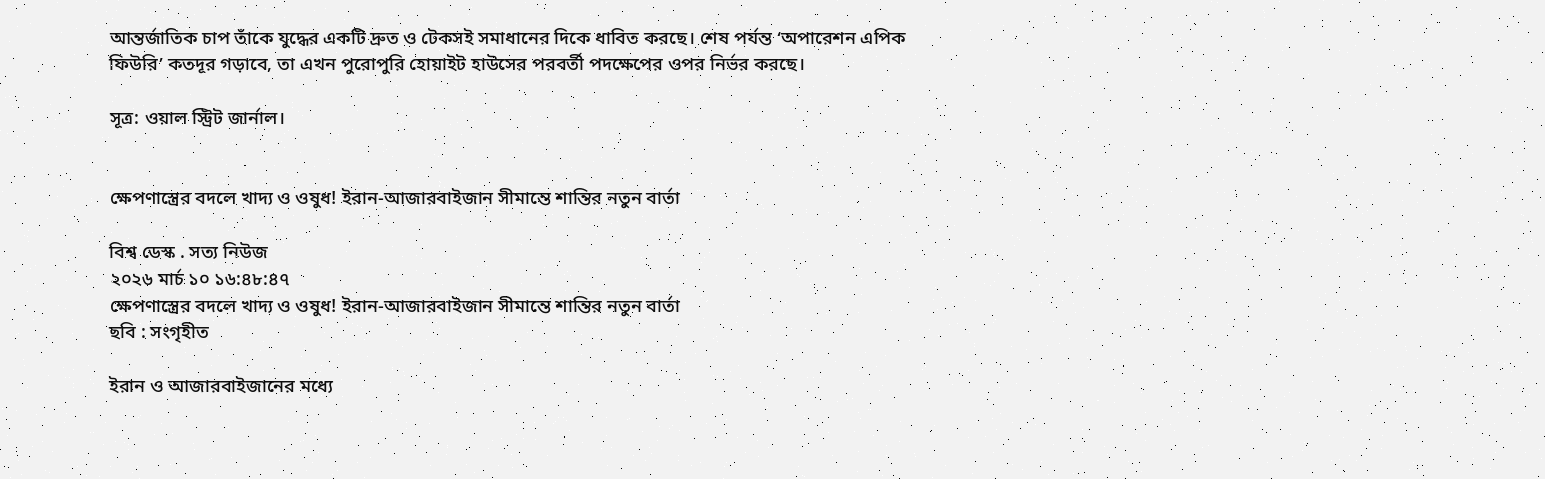আন্তর্জাতিক চাপ তাঁকে যুদ্ধের একটি দ্রুত ও টেকসই সমাধানের দিকে ধাবিত করছে। শেষ পর্যন্ত ‘অপারেশন এপিক ফিউরি’ কতদূর গড়াবে, তা এখন পুরোপুরি হোয়াইট হাউসের পরবর্তী পদক্ষেপের ওপর নির্ভর করছে।

সূত্র: ওয়াল স্ট্রিট জার্নাল।


ক্ষেপণাস্ত্রের বদলে খাদ্য ও ওষুধ! ইরান-আজারবাইজান সীমান্তে শান্তির নতুন বার্তা

বিশ্ব ডেস্ক . সত্য নিউজ
২০২৬ মার্চ ১০ ১৬:৪৮:৪৭
ক্ষেপণাস্ত্রের বদলে খাদ্য ও ওষুধ! ইরান-আজারবাইজান সীমান্তে শান্তির নতুন বার্তা
ছবি : সংগৃহীত

ইরান ও আজারবাইজানের মধ্যে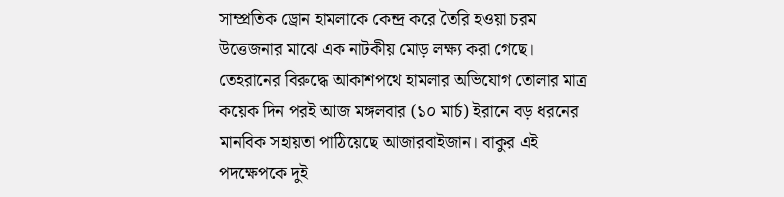সাম্প্রতিক ড্রোন হামলাকে কেন্দ্র করে তৈরি হওয়া চরম উত্তেজনার মাঝে এক নাটকীয় মোড় লক্ষ্য করা গেছে। তেহরানের বিরুদ্ধে আকাশপথে হামলার অভিযোগ তোলার মাত্র কয়েক দিন পরই আজ মঙ্গলবার (১০ মার্চ) ইরানে বড় ধরনের মানবিক সহায়তা পাঠিয়েছে আজারবাইজান। বাকুর এই পদক্ষেপকে দুই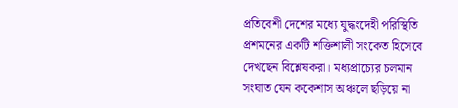প্রতিবেশী দেশের মধ্যে যুদ্ধংদেহী পরিস্থিতি প্রশমনের একটি শক্তিশালী সংকেত হিসেবে দেখছেন বিশ্লেষকরা। মধ্যপ্রাচ্যের চলমান সংঘাত যেন ককেশাস অঞ্চলে ছড়িয়ে না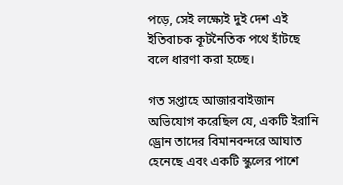পড়ে, সেই লক্ষ্যেই দুই দেশ এই ইতিবাচক কূটনৈতিক পথে হাঁটছে বলে ধারণা করা হচ্ছে।

গত সপ্তাহে আজারবাইজান অভিযোগ করেছিল যে, একটি ইরানি ড্রোন তাদের বিমানবন্দরে আঘাত হেনেছে এবং একটি স্কুলের পাশে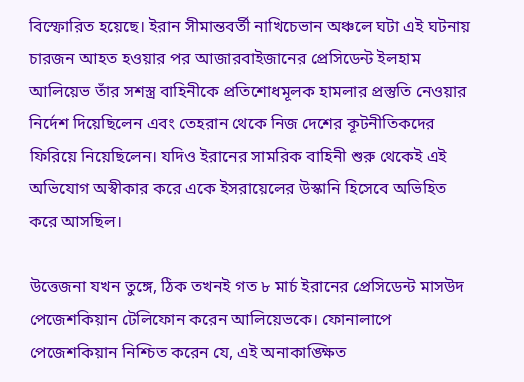বিস্ফোরিত হয়েছে। ইরান সীমান্তবর্তী নাখিচেভান অঞ্চলে ঘটা এই ঘটনায় চারজন আহত হওয়ার পর আজারবাইজানের প্রেসিডেন্ট ইলহাম আলিয়েভ তাঁর সশস্ত্র বাহিনীকে প্রতিশোধমূলক হামলার প্রস্তুতি নেওয়ার নির্দেশ দিয়েছিলেন এবং তেহরান থেকে নিজ দেশের কূটনীতিকদের ফিরিয়ে নিয়েছিলেন। যদিও ইরানের সামরিক বাহিনী শুরু থেকেই এই অভিযোগ অস্বীকার করে একে ইসরায়েলের উস্কানি হিসেবে অভিহিত করে আসছিল।

উত্তেজনা যখন তুঙ্গে, ঠিক তখনই গত ৮ মার্চ ইরানের প্রেসিডেন্ট মাসউদ পেজেশকিয়ান টেলিফোন করেন আলিয়েভকে। ফোনালাপে পেজেশকিয়ান নিশ্চিত করেন যে, এই অনাকাঙ্ক্ষিত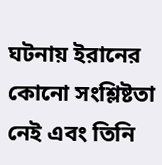ঘটনায় ইরানের কোনো সংশ্লিষ্টতা নেই এবং তিনি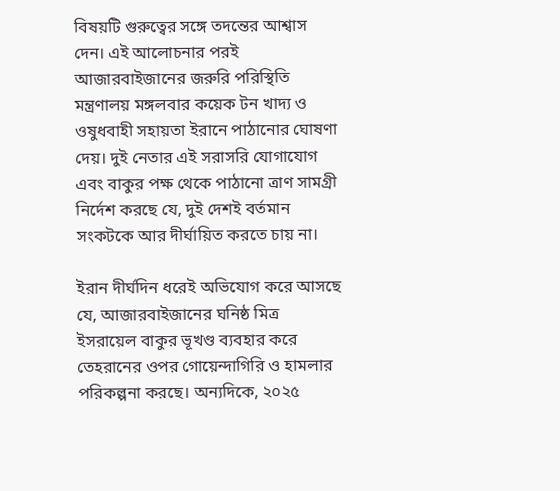বিষয়টি গুরুত্বের সঙ্গে তদন্তের আশ্বাস দেন। এই আলোচনার পরই আজারবাইজানের জরুরি পরিস্থিতি মন্ত্রণালয় মঙ্গলবার কয়েক টন খাদ্য ও ওষুধবাহী সহায়তা ইরানে পাঠানোর ঘোষণা দেয়। দুই নেতার এই সরাসরি যোগাযোগ এবং বাকুর পক্ষ থেকে পাঠানো ত্রাণ সামগ্রী নির্দেশ করছে যে, দুই দেশই বর্তমান সংকটকে আর দীর্ঘায়িত করতে চায় না।

ইরান দীর্ঘদিন ধরেই অভিযোগ করে আসছে যে, আজারবাইজানের ঘনিষ্ঠ মিত্র ইসরায়েল বাকুর ভূখণ্ড ব্যবহার করে তেহরানের ওপর গোয়েন্দাগিরি ও হামলার পরিকল্পনা করছে। অন্যদিকে, ২০২৫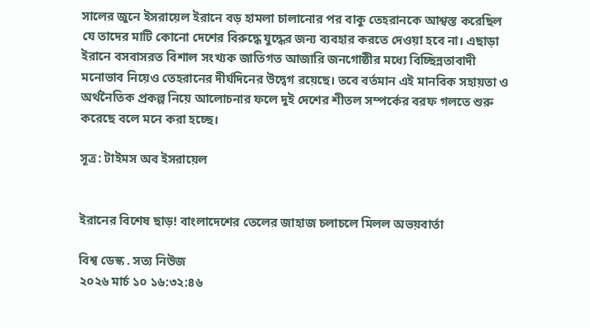সালের জুনে ইসরায়েল ইরানে বড় হামলা চালানোর পর বাকু তেহরানকে আশ্বস্ত করেছিল যে তাদের মাটি কোনো দেশের বিরুদ্ধে যুদ্ধের জন্য ব্যবহার করতে দেওয়া হবে না। এছাড়া ইরানে বসবাসরত বিশাল সংখ্যক জাতিগত আজারি জনগোষ্ঠীর মধ্যে বিচ্ছিন্নতাবাদী মনোভাব নিয়েও তেহরানের দীর্ঘদিনের উদ্বেগ রয়েছে। তবে বর্তমান এই মানবিক সহায়তা ও অর্থনৈতিক প্রকল্প নিয়ে আলোচনার ফলে দুই দেশের শীতল সম্পর্কের বরফ গলতে শুরু করেছে বলে মনে করা হচ্ছে।

সূত্র: টাইমস অব ইসরায়েল


ইরানের বিশেষ ছাড়! বাংলাদেশের তেলের জাহাজ চলাচলে মিলল অভয়বার্তা

বিশ্ব ডেস্ক . সত্য নিউজ
২০২৬ মার্চ ১০ ১৬:৩২:৪৬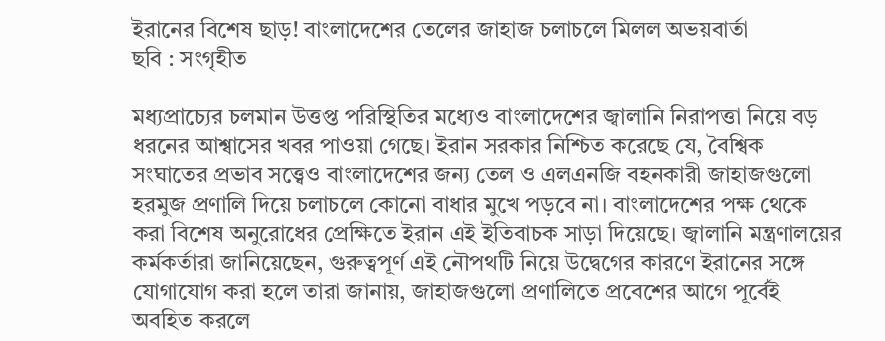ইরানের বিশেষ ছাড়! বাংলাদেশের তেলের জাহাজ চলাচলে মিলল অভয়বার্তা
ছবি : সংগৃহীত

মধ্যপ্রাচ্যের চলমান উত্তপ্ত পরিস্থিতির মধ্যেও বাংলাদেশের জ্বালানি নিরাপত্তা নিয়ে বড় ধরনের আশ্বাসের খবর পাওয়া গেছে। ইরান সরকার নিশ্চিত করেছে যে, বৈশ্বিক সংঘাতের প্রভাব সত্ত্বেও বাংলাদেশের জন্য তেল ও এলএনজি বহনকারী জাহাজগুলো হরমুজ প্রণালি দিয়ে চলাচলে কোনো বাধার মুখে পড়বে না। বাংলাদেশের পক্ষ থেকে করা বিশেষ অনুরোধের প্রেক্ষিতে ইরান এই ইতিবাচক সাড়া দিয়েছে। জ্বালানি মন্ত্রণালয়ের কর্মকর্তারা জানিয়েছেন, গুরুত্বপূর্ণ এই নৌপথটি নিয়ে উদ্বেগের কারণে ইরানের সঙ্গে যোগাযোগ করা হলে তারা জানায়, জাহাজগুলো প্রণালিতে প্রবেশের আগে পূর্বেই অবহিত করলে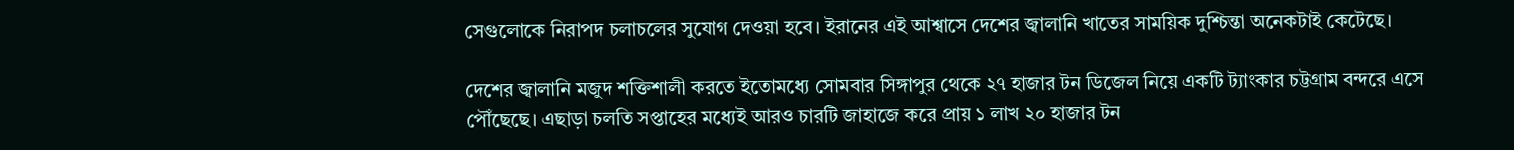সেগুলোকে নিরাপদ চলাচলের সুযোগ দেওয়া হবে। ইরানের এই আশ্বাসে দেশের জ্বালানি খাতের সাময়িক দুশ্চিন্তা অনেকটাই কেটেছে।

দেশের জ্বালানি মজুদ শক্তিশালী করতে ইতোমধ্যে সোমবার সিঙ্গাপুর থেকে ২৭ হাজার টন ডিজেল নিয়ে একটি ট্যাংকার চট্টগ্রাম বন্দরে এসে পৌঁছেছে। এছাড়া চলতি সপ্তাহের মধ্যেই আরও চারটি জাহাজে করে প্রায় ১ লাখ ২০ হাজার টন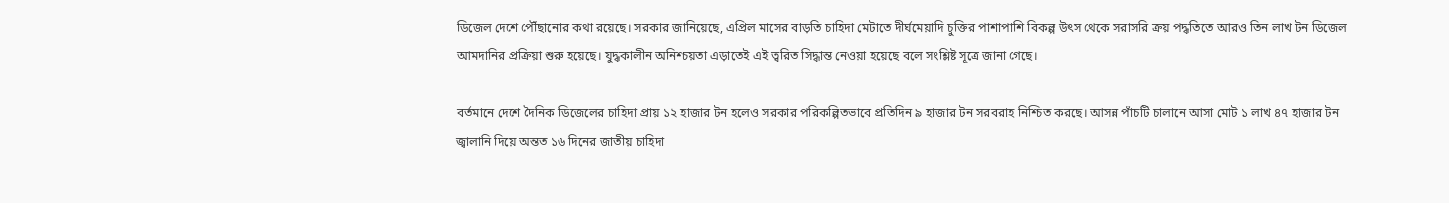ডিজেল দেশে পৌঁছানোর কথা রয়েছে। সরকার জানিয়েছে, এপ্রিল মাসের বাড়তি চাহিদা মেটাতে দীর্ঘমেয়াদি চুক্তির পাশাপাশি বিকল্প উৎস থেকে সরাসরি ক্রয় পদ্ধতিতে আরও তিন লাখ টন ডিজেল আমদানির প্রক্রিয়া শুরু হয়েছে। যুদ্ধকালীন অনিশ্চয়তা এড়াতেই এই ত্বরিত সিদ্ধান্ত নেওয়া হয়েছে বলে সংশ্লিষ্ট সূত্রে জানা গেছে।

বর্তমানে দেশে দৈনিক ডিজেলের চাহিদা প্রায় ১২ হাজার টন হলেও সরকার পরিকল্পিতভাবে প্রতিদিন ৯ হাজার টন সরবরাহ নিশ্চিত করছে। আসন্ন পাঁচটি চালানে আসা মোট ১ লাখ ৪৭ হাজার টন জ্বালানি দিয়ে অন্তত ১৬ দিনের জাতীয় চাহিদা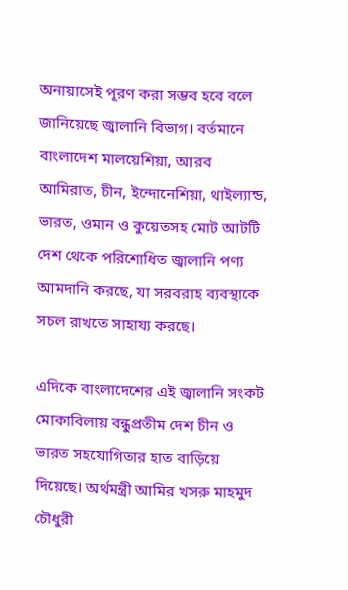অনায়াসেই পূরণ করা সম্ভব হবে বলে জানিয়েছে জ্বালানি বিভাগ। বর্তমানে বাংলাদেশ মালয়েশিয়া, আরব আমিরাত, চীন, ইন্দোনেশিয়া, থাইল্যান্ড, ভারত, ওমান ও কুয়েতসহ মোট আটটি দেশ থেকে পরিশোধিত জ্বালানি পণ্য আমদানি করছে, যা সরবরাহ ব্যবস্থাকে সচল রাখতে সাহায্য করছে।

এদিকে বাংলাদেশের এই জ্বালানি সংকট মোকাবিলায় বন্ধুপ্রতীম দেশ চীন ও ভারত সহযোগিতার হাত বাড়িয়ে দিয়েছে। অর্থমন্ত্রী আমির খসরু মাহমুদ চৌধুরী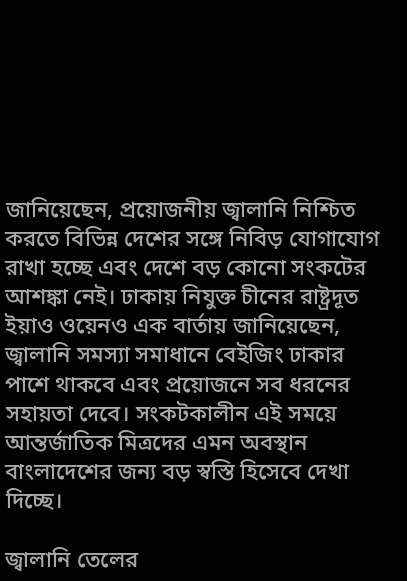জানিয়েছেন, প্রয়োজনীয় জ্বালানি নিশ্চিত করতে বিভিন্ন দেশের সঙ্গে নিবিড় যোগাযোগ রাখা হচ্ছে এবং দেশে বড় কোনো সংকটের আশঙ্কা নেই। ঢাকায় নিযুক্ত চীনের রাষ্ট্রদূত ইয়াও ওয়েনও এক বার্তায় জানিয়েছেন, জ্বালানি সমস্যা সমাধানে বেইজিং ঢাকার পাশে থাকবে এবং প্রয়োজনে সব ধরনের সহায়তা দেবে। সংকটকালীন এই সময়ে আন্তর্জাতিক মিত্রদের এমন অবস্থান বাংলাদেশের জন্য বড় স্বস্তি হিসেবে দেখা দিচ্ছে।

জ্বালানি তেলের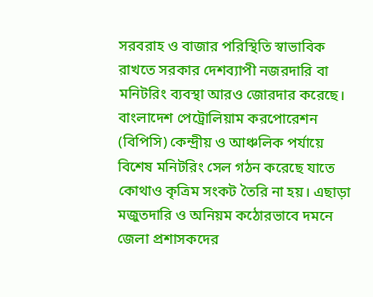সরবরাহ ও বাজার পরিস্থিতি স্বাভাবিক রাখতে সরকার দেশব্যাপী নজরদারি বা মনিটরিং ব্যবস্থা আরও জোরদার করেছে। বাংলাদেশ পেট্রোলিয়াম করপোরেশন (বিপিসি) কেন্দ্রীয় ও আঞ্চলিক পর্যায়ে বিশেষ মনিটরিং সেল গঠন করেছে যাতে কোথাও কৃত্রিম সংকট তৈরি না হয়। এছাড়া মজুতদারি ও অনিয়ম কঠোরভাবে দমনে জেলা প্রশাসকদের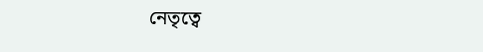নেতৃত্বে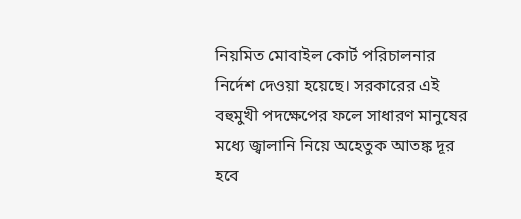নিয়মিত মোবাইল কোর্ট পরিচালনার নির্দেশ দেওয়া হয়েছে। সরকারের এই বহুমুখী পদক্ষেপের ফলে সাধারণ মানুষের মধ্যে জ্বালানি নিয়ে অহেতুক আতঙ্ক দূর হবে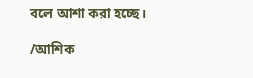বলে আশা করা হচ্ছে।

/আশিক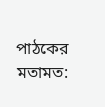পাঠকের মতামত: